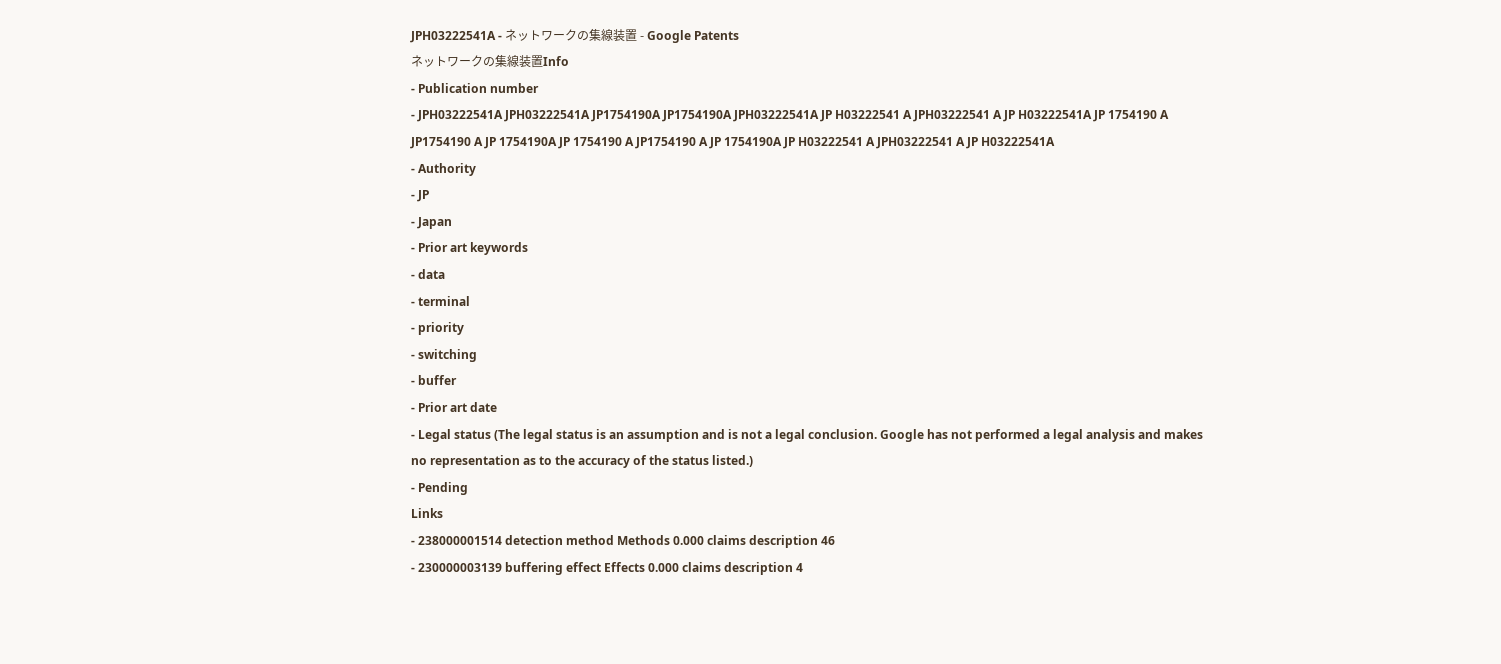JPH03222541A - ネットワークの集線装置 - Google Patents
ネットワークの集線装置Info
- Publication number
- JPH03222541A JPH03222541A JP1754190A JP1754190A JPH03222541A JP H03222541 A JPH03222541 A JP H03222541A JP 1754190 A JP1754190 A JP 1754190A JP 1754190 A JP1754190 A JP 1754190A JP H03222541 A JPH03222541 A JP H03222541A
- Authority
- JP
- Japan
- Prior art keywords
- data
- terminal
- priority
- switching
- buffer
- Prior art date
- Legal status (The legal status is an assumption and is not a legal conclusion. Google has not performed a legal analysis and makes no representation as to the accuracy of the status listed.)
- Pending
Links
- 238000001514 detection method Methods 0.000 claims description 46
- 230000003139 buffering effect Effects 0.000 claims description 4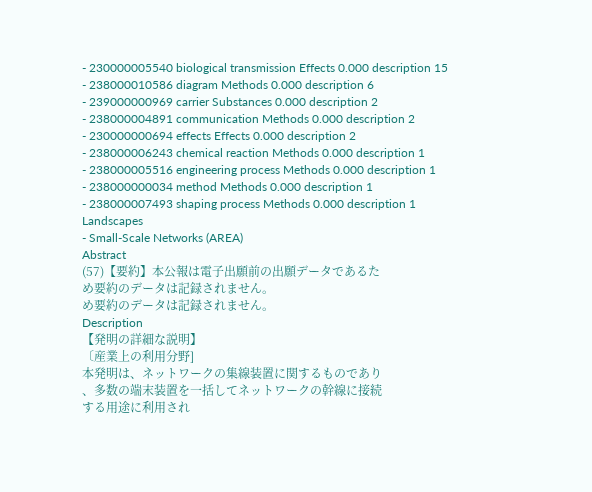- 230000005540 biological transmission Effects 0.000 description 15
- 238000010586 diagram Methods 0.000 description 6
- 239000000969 carrier Substances 0.000 description 2
- 238000004891 communication Methods 0.000 description 2
- 230000000694 effects Effects 0.000 description 2
- 238000006243 chemical reaction Methods 0.000 description 1
- 238000005516 engineering process Methods 0.000 description 1
- 238000000034 method Methods 0.000 description 1
- 238000007493 shaping process Methods 0.000 description 1
Landscapes
- Small-Scale Networks (AREA)
Abstract
(57)【要約】本公報は電子出願前の出願データであるた
め要約のデータは記録されません。
め要約のデータは記録されません。
Description
【発明の詳細な説明】
〔産業上の利用分野]
本発明は、ネットワークの集線装置に関するものであり
、多数の端末装置を一括してネットワークの幹線に接続
する用途に利用され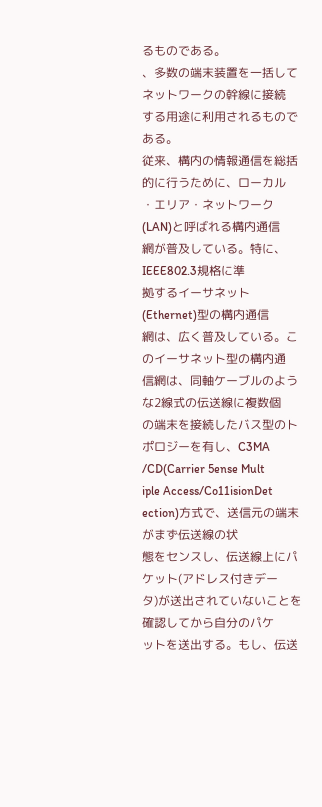るものである。
、多数の端末装置を一括してネットワークの幹線に接続
する用途に利用されるものである。
従来、構内の情報通信を総括的に行うために、ローカル
・エリア・ネットワーク(LAN)と呼ばれる構内通信
網が普及している。特に、IEEE802.3規格に準
拠するイーサネット(Ethernet)型の構内通信
網は、広く普及している。このイーサネット型の構内通
信網は、同軸ケーブルのような2線式の伝送線に複数個
の端末を接続したバス型のトポロジーを有し、C3MA
/CD(Carrier 5ense Mult
iple Access/Co11isionDet
ection)方式で、送信元の端末がまず伝送線の状
態をセンスし、伝送線上にパケット(アドレス付きデー
タ)が送出されていないことを確認してから自分のパケ
ットを送出する。もし、伝送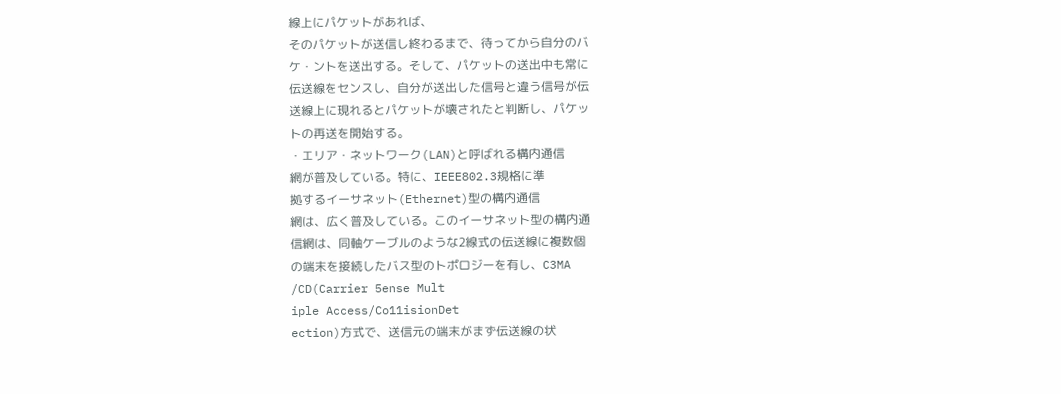線上にパケットがあれば、
そのパケットが送信し終わるまで、待ってから自分のバ
ケ・ントを送出する。そして、パケットの送出中も常に
伝送線をセンスし、自分が送出した信号と違う信号が伝
送線上に現れるとパケットが壊されたと判断し、パケッ
トの再送を開始する。
・エリア・ネットワーク(LAN)と呼ばれる構内通信
網が普及している。特に、IEEE802.3規格に準
拠するイーサネット(Ethernet)型の構内通信
網は、広く普及している。このイーサネット型の構内通
信網は、同軸ケーブルのような2線式の伝送線に複数個
の端末を接続したバス型のトポロジーを有し、C3MA
/CD(Carrier 5ense Mult
iple Access/Co11isionDet
ection)方式で、送信元の端末がまず伝送線の状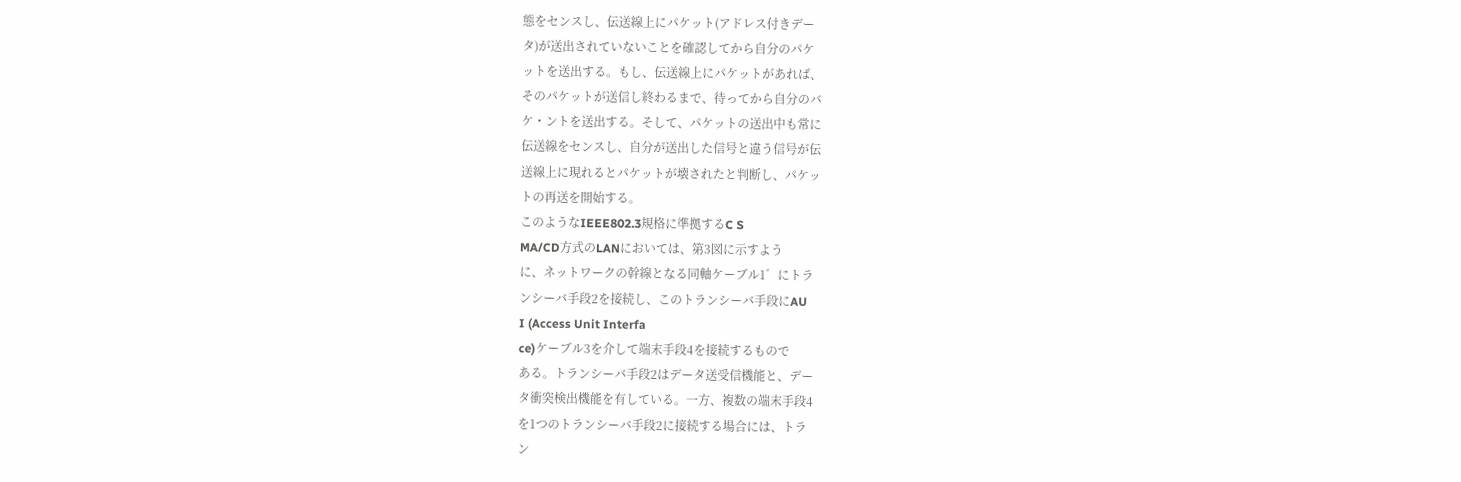態をセンスし、伝送線上にパケット(アドレス付きデー
タ)が送出されていないことを確認してから自分のパケ
ットを送出する。もし、伝送線上にパケットがあれば、
そのパケットが送信し終わるまで、待ってから自分のバ
ケ・ントを送出する。そして、パケットの送出中も常に
伝送線をセンスし、自分が送出した信号と違う信号が伝
送線上に現れるとパケットが壊されたと判断し、パケッ
トの再送を開始する。
このようなIEEE802.3規格に準拠するC S
MA/CD方式のLANにおいては、第3図に示すよう
に、ネットワークの幹線となる同軸ケーブル1゛にトラ
ンシーバ手段2を接続し、このトランシーバ手段にAU
I (Access Unit Interfa
ce)ケーブル3を介して端末手段4を接続するもので
ある。トランシーバ手段2はデータ送受信機能と、デー
タ衝突検出機能を有している。一方、複数の端末手段4
を1つのトランシーバ手段2に接続する場合には、トラ
ン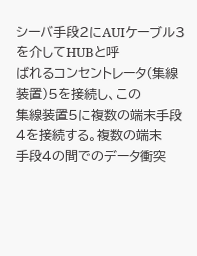シーバ手段2にAUIケーブル3を介してHUBと呼
ばれるコンセントレータ(集線装置)5を接続し、この
集線装置5に複数の端末手段4を接続する。複数の端末
手段4の間でのデータ衝突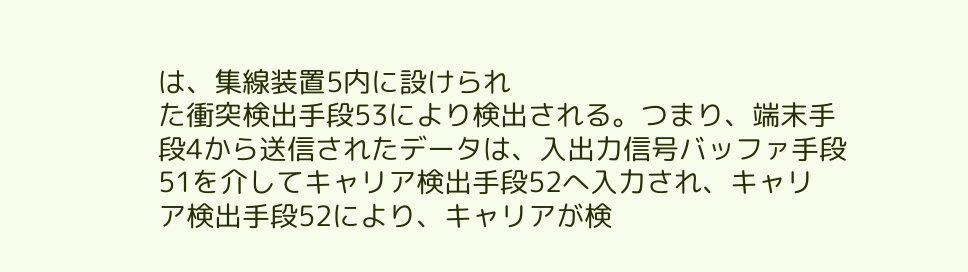は、集線装置5内に設けられ
た衝突検出手段53により検出される。つまり、端末手
段4から送信されたデータは、入出力信号バッファ手段
51を介してキャリア検出手段52へ入力され、キャリ
ア検出手段52により、キャリアが検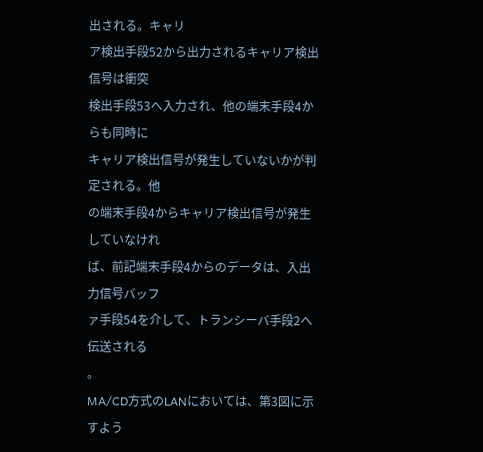出される。キャリ
ア検出手段52から出力されるキャリア検出信号は衝突
検出手段53へ入力され、他の端末手段4からも同時に
キャリア検出信号が発生していないかが判定される。他
の端末手段4からキャリア検出信号が発生していなけれ
ば、前記端末手段4からのデータは、入出力信号バッフ
ァ手段54を介して、トランシーバ手段2へ伝送される
。
MA/CD方式のLANにおいては、第3図に示すよう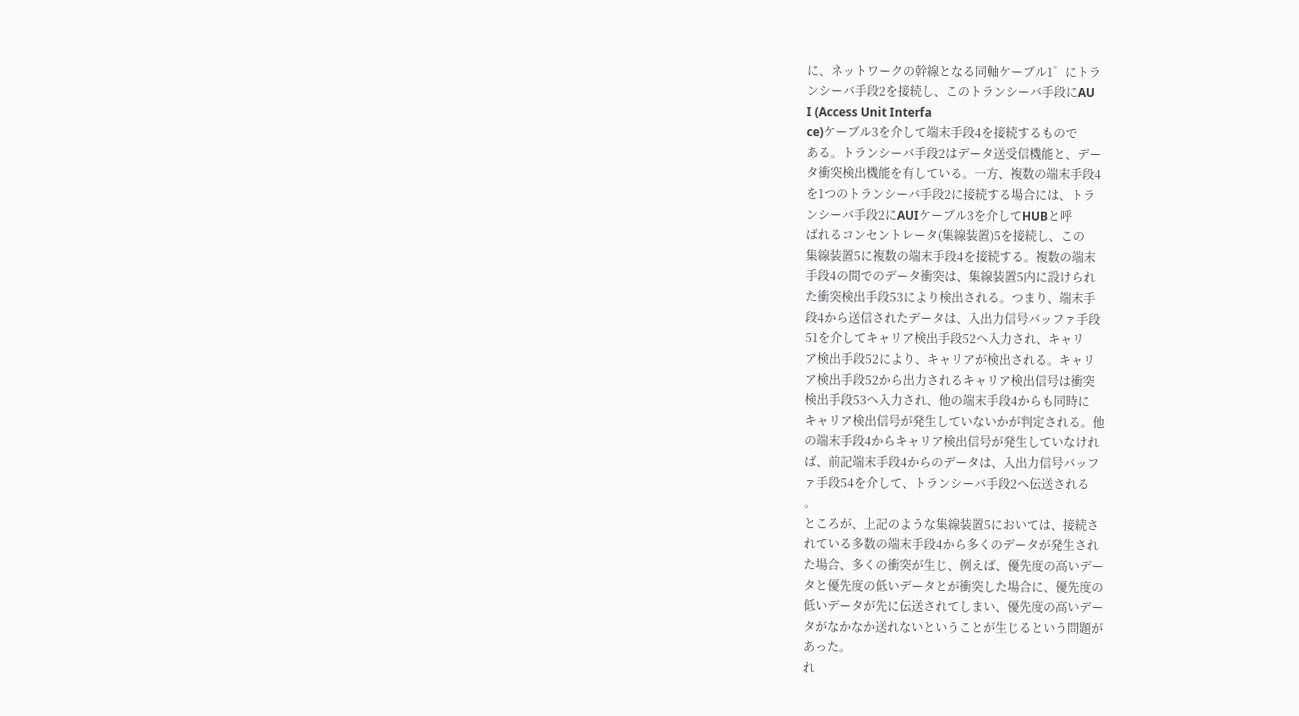に、ネットワークの幹線となる同軸ケーブル1゛にトラ
ンシーバ手段2を接続し、このトランシーバ手段にAU
I (Access Unit Interfa
ce)ケーブル3を介して端末手段4を接続するもので
ある。トランシーバ手段2はデータ送受信機能と、デー
タ衝突検出機能を有している。一方、複数の端末手段4
を1つのトランシーバ手段2に接続する場合には、トラ
ンシーバ手段2にAUIケーブル3を介してHUBと呼
ばれるコンセントレータ(集線装置)5を接続し、この
集線装置5に複数の端末手段4を接続する。複数の端末
手段4の間でのデータ衝突は、集線装置5内に設けられ
た衝突検出手段53により検出される。つまり、端末手
段4から送信されたデータは、入出力信号バッファ手段
51を介してキャリア検出手段52へ入力され、キャリ
ア検出手段52により、キャリアが検出される。キャリ
ア検出手段52から出力されるキャリア検出信号は衝突
検出手段53へ入力され、他の端末手段4からも同時に
キャリア検出信号が発生していないかが判定される。他
の端末手段4からキャリア検出信号が発生していなけれ
ば、前記端末手段4からのデータは、入出力信号バッフ
ァ手段54を介して、トランシーバ手段2へ伝送される
。
ところが、上記のような集線装置5においては、接続さ
れている多数の端末手段4から多くのデータが発生され
た場合、多くの衝突が生じ、例えば、優先度の高いデー
タと優先度の低いデータとが衝突した場合に、優先度の
低いデータが先に伝送されてしまい、優先度の高いデー
タがなかなか送れないということが生じるという問題が
あった。
れ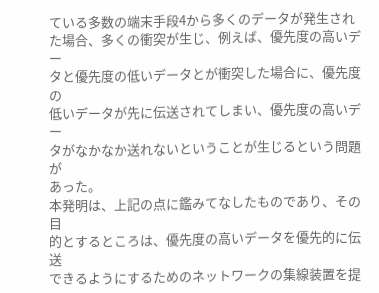ている多数の端末手段4から多くのデータが発生され
た場合、多くの衝突が生じ、例えば、優先度の高いデー
タと優先度の低いデータとが衝突した場合に、優先度の
低いデータが先に伝送されてしまい、優先度の高いデー
タがなかなか送れないということが生じるという問題が
あった。
本発明は、上記の点に鑑みてなしたものであり、その目
的とするところは、優先度の高いデータを優先的に伝送
できるようにするためのネットワークの集線装置を提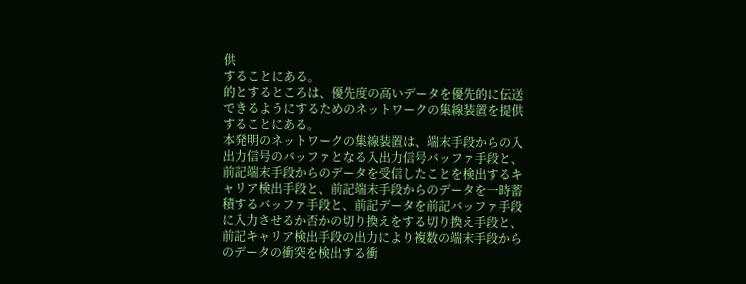供
することにある。
的とするところは、優先度の高いデータを優先的に伝送
できるようにするためのネットワークの集線装置を提供
することにある。
本発明のネットワークの集線装置は、端末手段からの入
出力信号のバッファとなる入出力信号バッファ手段と、
前記端末手段からのデータを受信したことを検出するキ
ャリア検出手段と、前記端末手段からのデータを一時蓄
積するバッファ手段と、前記データを前記バッファ手段
に入力させるか否かの切り換えをする切り換え手段と、
前記キャリア検出手段の出力により複数の端末手段から
のデータの衝突を検出する衝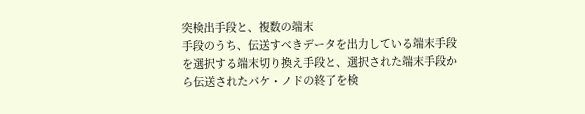突検出手段と、複数の端末
手段のうち、伝送すべきデータを出力している端末手段
を選択する端末切り換え手段と、選択された端末手段か
ら伝送されたパケ・ノドの終了を検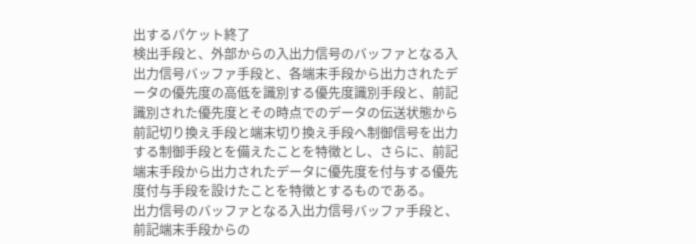出するパケット終了
検出手段と、外部からの入出力信号のバッファとなる入
出力信号バッファ手段と、各端末手段から出力されたデ
ータの優先度の高低を識別する優先度識別手段と、前記
識別された優先度とその時点でのデータの伝送状態から
前記切り換え手段と端末切り換え手段へ制御信号を出力
する制御手段とを備えたことを特徴とし、さらに、前記
端末手段から出力されたデータに優先度を付与する優先
度付与手段を設けたことを特徴とするものである。
出力信号のバッファとなる入出力信号バッファ手段と、
前記端末手段からの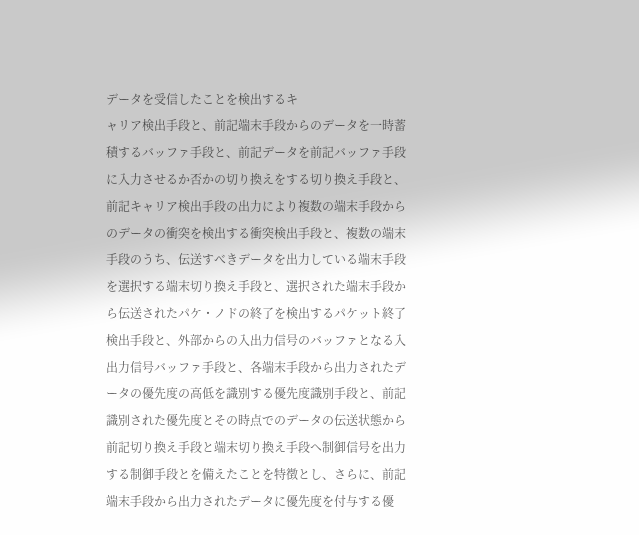データを受信したことを検出するキ
ャリア検出手段と、前記端末手段からのデータを一時蓄
積するバッファ手段と、前記データを前記バッファ手段
に入力させるか否かの切り換えをする切り換え手段と、
前記キャリア検出手段の出力により複数の端末手段から
のデータの衝突を検出する衝突検出手段と、複数の端末
手段のうち、伝送すべきデータを出力している端末手段
を選択する端末切り換え手段と、選択された端末手段か
ら伝送されたパケ・ノドの終了を検出するパケット終了
検出手段と、外部からの入出力信号のバッファとなる入
出力信号バッファ手段と、各端末手段から出力されたデ
ータの優先度の高低を識別する優先度識別手段と、前記
識別された優先度とその時点でのデータの伝送状態から
前記切り換え手段と端末切り換え手段へ制御信号を出力
する制御手段とを備えたことを特徴とし、さらに、前記
端末手段から出力されたデータに優先度を付与する優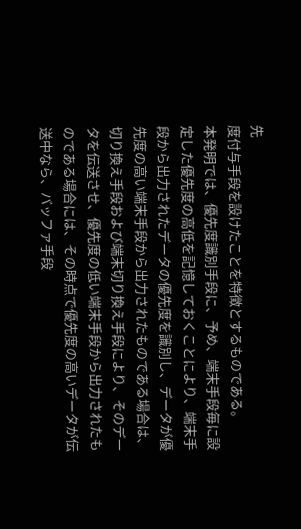先
度付与手段を設けたことを特徴とするものである。
本発明では、優先度識別手段に、予め、端末手段毎に設
定した優先度の高低を記憶しておくことにより、端末手
段から出力されたデータの優先度を識別し、データが優
先度の高い端末手段から出力されたものである場合は、
切り換え手段および端末切り換え手段により、そのデー
タを伝送させ、優先度の低い端末手段から出力されたも
のである場合には、その時点で優先度の高いデータが伝
送中なら、バッファ手段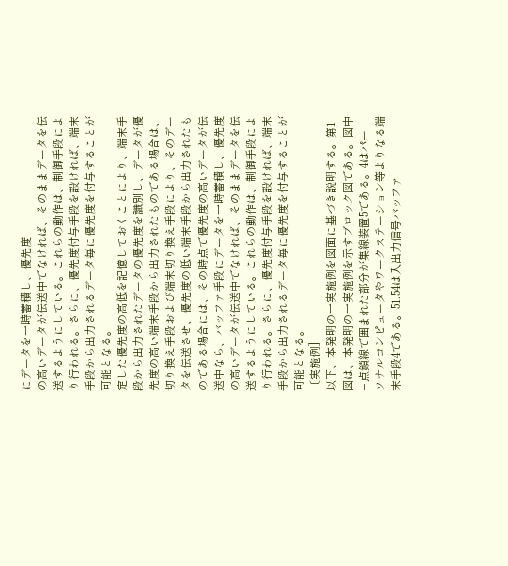にデータを一時蓄積し、優先度
の高いデータが伝送中でなければ、そのままデータを伝
送するようにしている。これらの動作は、制御手段によ
り行われる。さらに、優先度付与手段を設ければ、端末
手段から出力されるデータ毎に優先度を付与することが
可能となる。
定した優先度の高低を記憶しておくことにより、端末手
段から出力されたデータの優先度を識別し、データが優
先度の高い端末手段から出力されたものである場合は、
切り換え手段および端末切り換え手段により、そのデー
タを伝送させ、優先度の低い端末手段から出力されたも
のである場合には、その時点で優先度の高いデータが伝
送中なら、バッファ手段にデータを一時蓄積し、優先度
の高いデータが伝送中でなければ、そのままデータを伝
送するようにしている。これらの動作は、制御手段によ
り行われる。さらに、優先度付与手段を設ければ、端末
手段から出力されるデータ毎に優先度を付与することが
可能となる。
〔実施例]
以下、本発明の一実施例を図面に基づき説明する。第1
図は、本発明の一実施例を示すブロック図である。図中
−点鎖線で囲まれた部分が集線装置5である。4はパー
ソナルコンピュータやワークステーション等よりなる端
末手段4である。51.54は入出力信号バッファ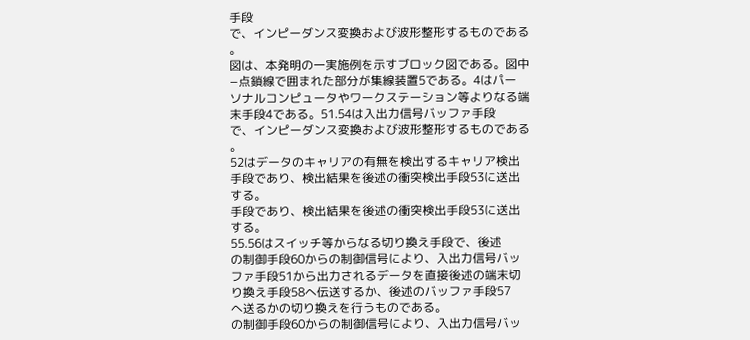手段
で、インピーダンス変換および波形整形するものである
。
図は、本発明の一実施例を示すブロック図である。図中
−点鎖線で囲まれた部分が集線装置5である。4はパー
ソナルコンピュータやワークステーション等よりなる端
末手段4である。51.54は入出力信号バッファ手段
で、インピーダンス変換および波形整形するものである
。
52はデータのキャリアの有無を検出するキャリア検出
手段であり、検出結果を後述の衝突検出手段53に送出
する。
手段であり、検出結果を後述の衝突検出手段53に送出
する。
55.56はスイッチ等からなる切り換え手段で、後述
の制御手段60からの制御信号により、入出力信号バッ
ファ手段51から出力されるデータを直接後述の端末切
り換え手段58へ伝送するか、後述のバッファ手段57
へ送るかの切り換えを行うものである。
の制御手段60からの制御信号により、入出力信号バッ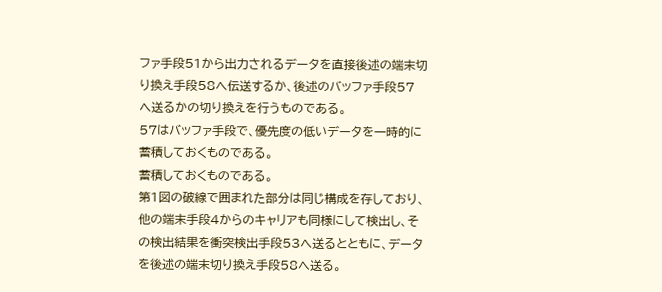ファ手段51から出力されるデータを直接後述の端末切
り換え手段58へ伝送するか、後述のバッファ手段57
へ送るかの切り換えを行うものである。
57はバッファ手段で、優先度の低いデータを一時的に
蓄積しておくものである。
蓄積しておくものである。
第1図の破線で囲まれた部分は同じ構成を存しており、
他の端末手段4からのキャリアも同様にして検出し、そ
の検出結果を衝突検出手段53へ送るとともに、データ
を後述の端末切り換え手段58へ送る。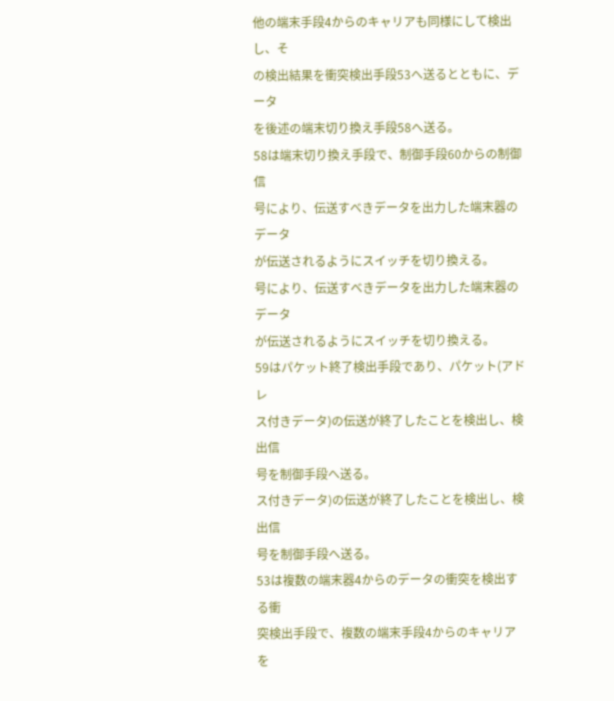他の端末手段4からのキャリアも同様にして検出し、そ
の検出結果を衝突検出手段53へ送るとともに、データ
を後述の端末切り換え手段58へ送る。
58は端末切り換え手段で、制御手段60からの制御信
号により、伝送すべきデータを出力した端末器のデータ
が伝送されるようにスイッチを切り換える。
号により、伝送すべきデータを出力した端末器のデータ
が伝送されるようにスイッチを切り換える。
59はパケット終了検出手段であり、パケット(アドレ
ス付きデータ)の伝送が終了したことを検出し、検出信
号を制御手段へ送る。
ス付きデータ)の伝送が終了したことを検出し、検出信
号を制御手段へ送る。
53は複数の端末器4からのデータの衝突を検出する衝
突検出手段で、複数の端末手段4からのキャリアを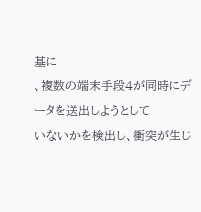基に
、複数の端末手段4が同時にデータを送出しようとして
いないかを検出し、衝突が生じ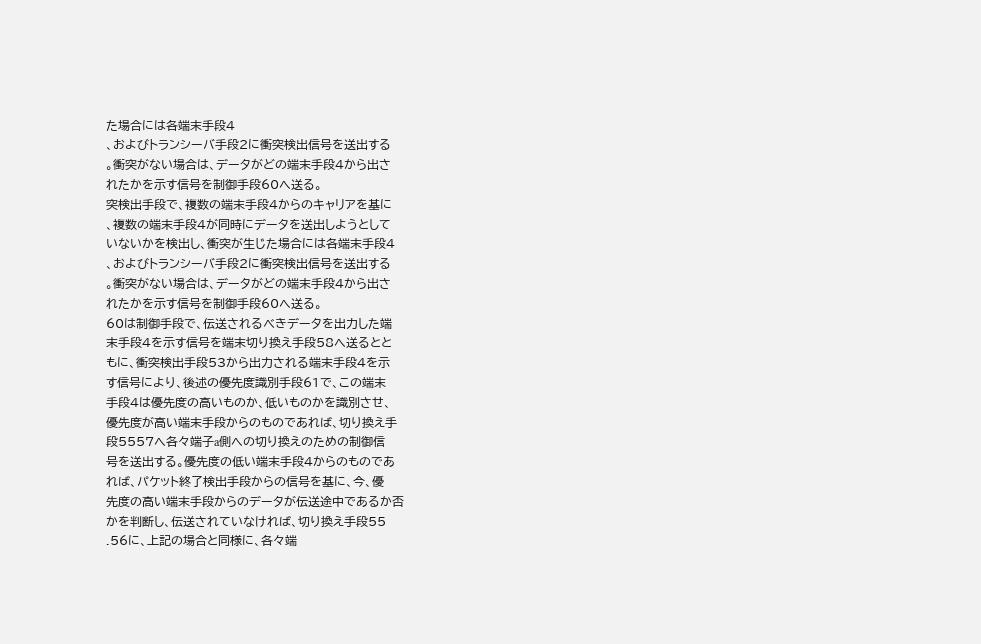た場合には各端末手段4
、およびトランシーバ手段2に衝突検出信号を送出する
。衝突がない場合は、データがどの端末手段4から出さ
れたかを示す信号を制御手段60へ送る。
突検出手段で、複数の端末手段4からのキャリアを基に
、複数の端末手段4が同時にデータを送出しようとして
いないかを検出し、衝突が生じた場合には各端末手段4
、およびトランシーバ手段2に衝突検出信号を送出する
。衝突がない場合は、データがどの端末手段4から出さ
れたかを示す信号を制御手段60へ送る。
60は制御手段で、伝送されるべきデータを出力した端
末手段4を示す信号を端末切り換え手段58へ送るとと
もに、衝突検出手段53から出力される端末手段4を示
す信号により、後述の優先度識別手段61で、この端末
手段4は優先度の高いものか、低いものかを識別させ、
優先度が高い端末手段からのものであれば、切り換え手
段5557へ各々端子a側への切り換えのための制御信
号を送出する。優先度の低い端末手段4からのものであ
れば、パケット終了検出手段からの信号を基に、今、優
先度の高い端末手段からのデータが伝送途中であるか否
かを判断し、伝送されていなければ、切り換え手段55
.56に、上記の場合と同様に、各々端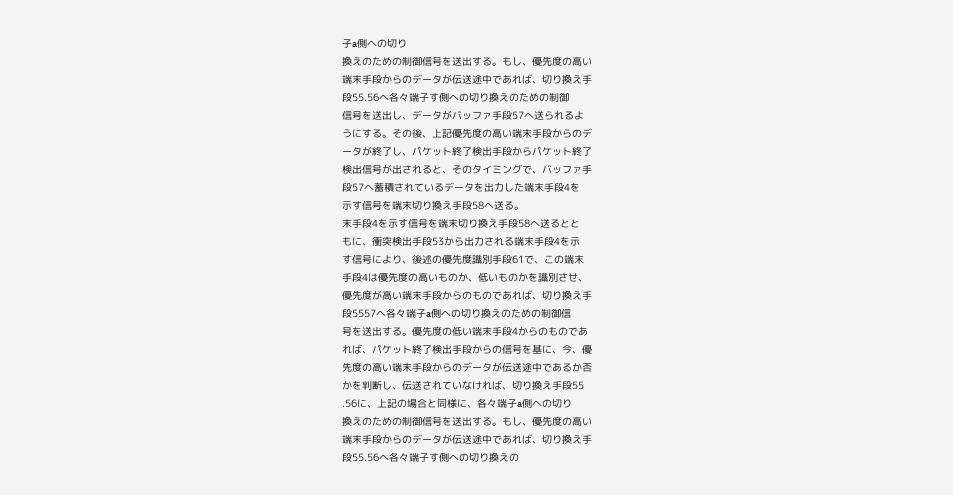子a側への切り
換えのための制御信号を送出する。もし、優先度の高い
端末手段からのデータが伝送途中であれば、切り換え手
段55.56へ各々端子す側への切り換えのための制御
信号を送出し、データがバッファ手段57へ送られるよ
うにする。その後、上記優先度の高い端末手段からのデ
ータが終了し、パケット終了検出手段からパケット終了
検出信号が出されると、そのタイミングで、バッファ手
段57へ蓄積されているデータを出力した端末手段4を
示す信号を端末切り換え手段58へ送る。
末手段4を示す信号を端末切り換え手段58へ送るとと
もに、衝突検出手段53から出力される端末手段4を示
す信号により、後述の優先度識別手段61で、この端末
手段4は優先度の高いものか、低いものかを識別させ、
優先度が高い端末手段からのものであれば、切り換え手
段5557へ各々端子a側への切り換えのための制御信
号を送出する。優先度の低い端末手段4からのものであ
れば、パケット終了検出手段からの信号を基に、今、優
先度の高い端末手段からのデータが伝送途中であるか否
かを判断し、伝送されていなければ、切り換え手段55
.56に、上記の場合と同様に、各々端子a側への切り
換えのための制御信号を送出する。もし、優先度の高い
端末手段からのデータが伝送途中であれば、切り換え手
段55.56へ各々端子す側への切り換えの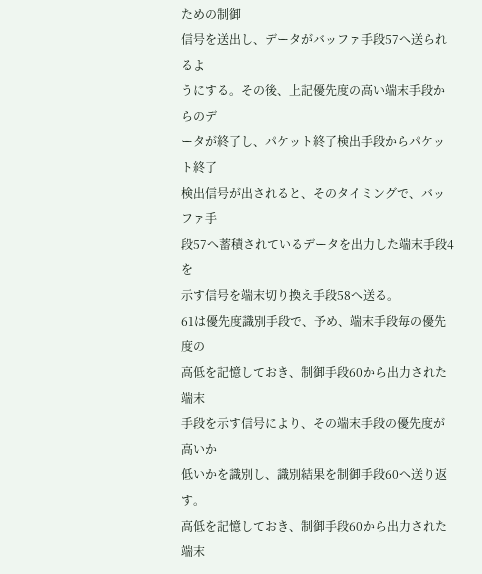ための制御
信号を送出し、データがバッファ手段57へ送られるよ
うにする。その後、上記優先度の高い端末手段からのデ
ータが終了し、パケット終了検出手段からパケット終了
検出信号が出されると、そのタイミングで、バッファ手
段57へ蓄積されているデータを出力した端末手段4を
示す信号を端末切り換え手段58へ送る。
61は優先度識別手段で、予め、端末手段毎の優先度の
高低を記憶しておき、制御手段60から出力された端末
手段を示す信号により、その端末手段の優先度が高いか
低いかを識別し、識別結果を制御手段60へ送り返す。
高低を記憶しておき、制御手段60から出力された端末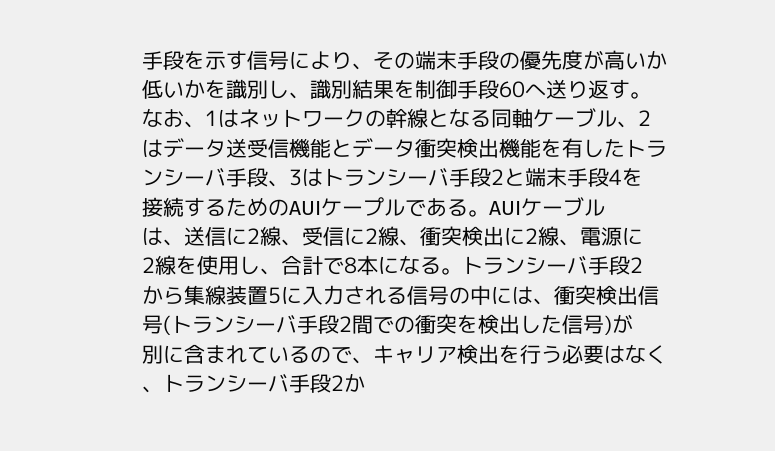手段を示す信号により、その端末手段の優先度が高いか
低いかを識別し、識別結果を制御手段60へ送り返す。
なお、1はネットワークの幹線となる同軸ケーブル、2
はデータ送受信機能とデータ衝突検出機能を有したトラ
ンシーバ手段、3はトランシーバ手段2と端末手段4を
接続するためのAUIケープルである。AUIケーブル
は、送信に2線、受信に2線、衝突検出に2線、電源に
2線を使用し、合計で8本になる。トランシーバ手段2
から集線装置5に入力される信号の中には、衝突検出信
号(トランシーバ手段2間での衝突を検出した信号)が
別に含まれているので、キャリア検出を行う必要はなく
、トランシーバ手段2か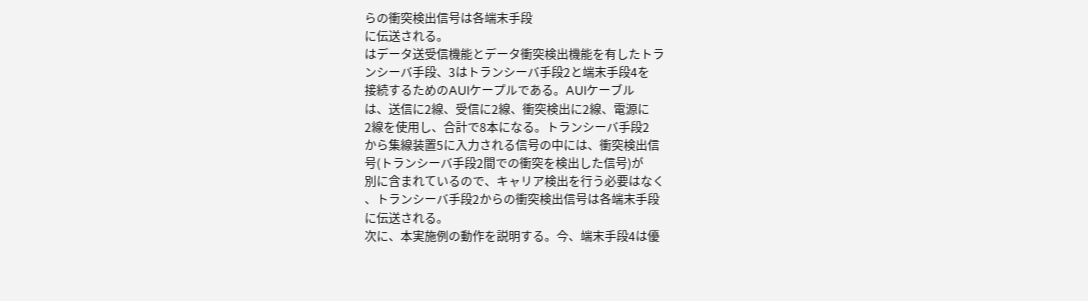らの衝突検出信号は各端末手段
に伝送される。
はデータ送受信機能とデータ衝突検出機能を有したトラ
ンシーバ手段、3はトランシーバ手段2と端末手段4を
接続するためのAUIケープルである。AUIケーブル
は、送信に2線、受信に2線、衝突検出に2線、電源に
2線を使用し、合計で8本になる。トランシーバ手段2
から集線装置5に入力される信号の中には、衝突検出信
号(トランシーバ手段2間での衝突を検出した信号)が
別に含まれているので、キャリア検出を行う必要はなく
、トランシーバ手段2からの衝突検出信号は各端末手段
に伝送される。
次に、本実施例の動作を説明する。今、端末手段4は優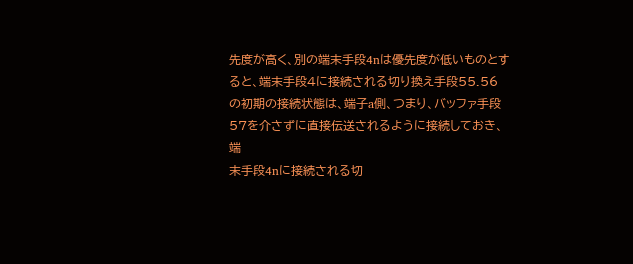先度が高く、別の端末手段4nは優先度が低いものとす
ると、端末手段4に接続される切り換え手段55.56
の初期の接続状態は、端子a側、つまり、バッファ手段
57を介さずに直接伝送されるように接続しておき、端
末手段4nに接続される切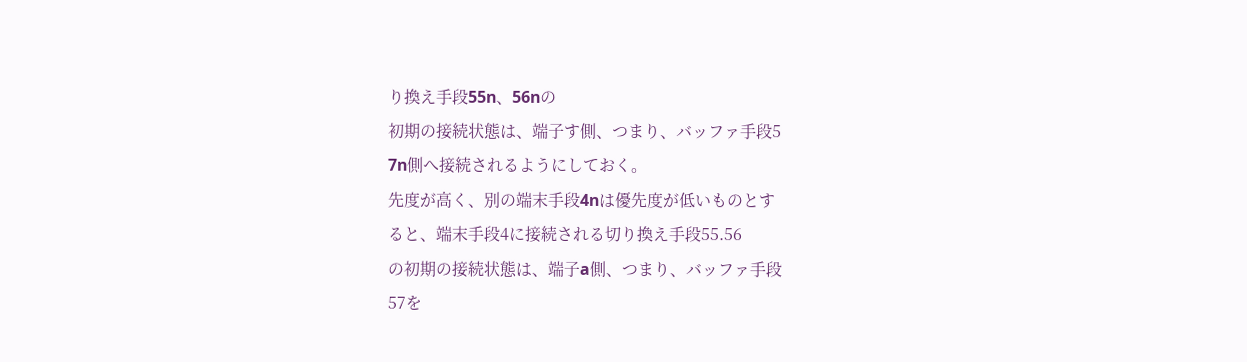り換え手段55n、56nの
初期の接続状態は、端子す側、つまり、バッファ手段5
7n側へ接続されるようにしておく。
先度が高く、別の端末手段4nは優先度が低いものとす
ると、端末手段4に接続される切り換え手段55.56
の初期の接続状態は、端子a側、つまり、バッファ手段
57を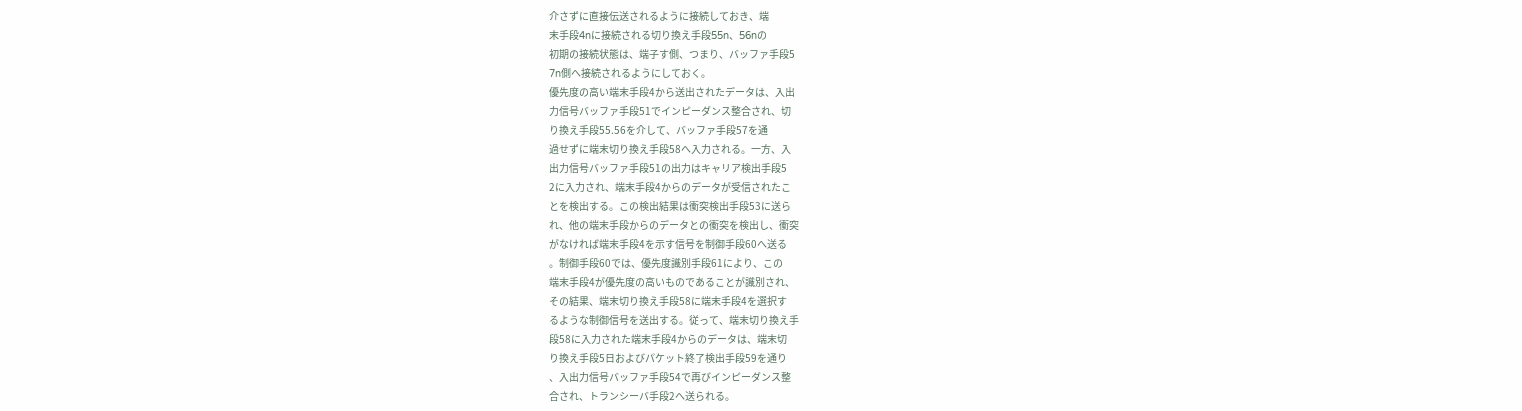介さずに直接伝送されるように接続しておき、端
末手段4nに接続される切り換え手段55n、56nの
初期の接続状態は、端子す側、つまり、バッファ手段5
7n側へ接続されるようにしておく。
優先度の高い端末手段4から送出されたデータは、入出
力信号バッファ手段51でインピーダンス整合され、切
り換え手段55.56を介して、バッファ手段57を通
過せずに端末切り換え手段58へ入力される。一方、入
出力信号バッファ手段51の出力はキャリア検出手段5
2に入力され、端末手段4からのデータが受信されたこ
とを検出する。この検出結果は衝突検出手段53に送ら
れ、他の端末手段からのデータとの衝突を検出し、衝突
がなければ端末手段4を示す信号を制御手段60へ送る
。制御手段60では、優先度識別手段61により、この
端末手段4が優先度の高いものであることが識別され、
その結果、端末切り換え手段58に端末手段4を選択す
るような制御信号を送出する。従って、端末切り換え手
段58に入力された端末手段4からのデータは、端末切
り換え手段5日およびパケット終了検出手段59を通り
、入出力信号バッファ手段54で再びインピーダンス整
合され、トランシーバ手段2へ送られる。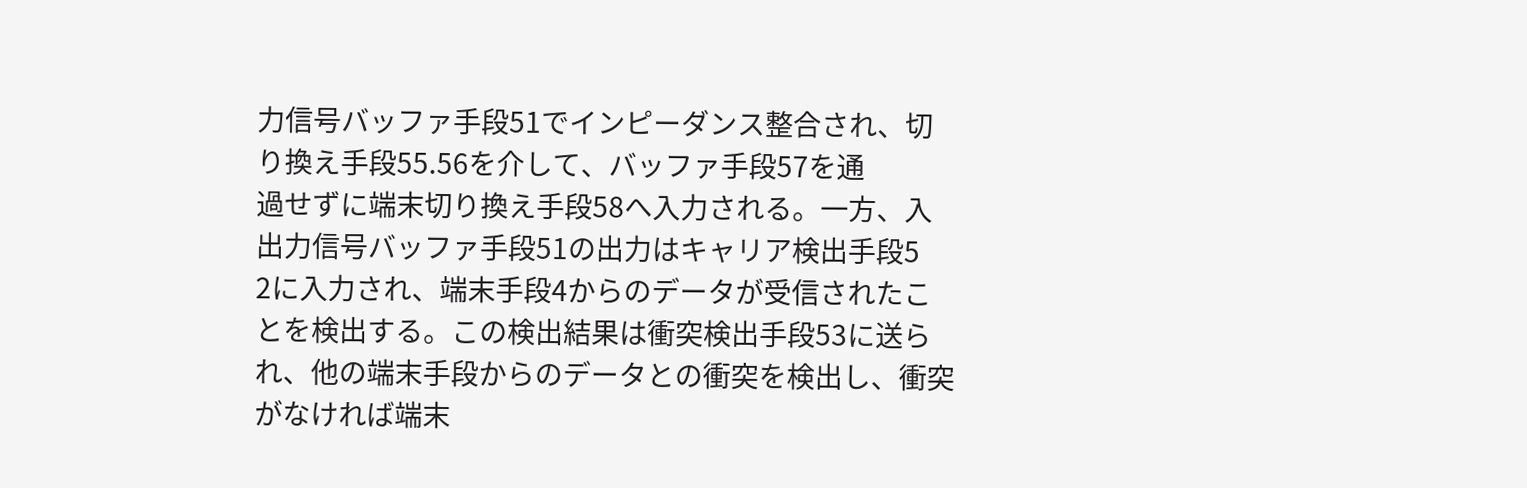力信号バッファ手段51でインピーダンス整合され、切
り換え手段55.56を介して、バッファ手段57を通
過せずに端末切り換え手段58へ入力される。一方、入
出力信号バッファ手段51の出力はキャリア検出手段5
2に入力され、端末手段4からのデータが受信されたこ
とを検出する。この検出結果は衝突検出手段53に送ら
れ、他の端末手段からのデータとの衝突を検出し、衝突
がなければ端末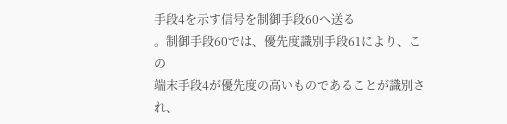手段4を示す信号を制御手段60へ送る
。制御手段60では、優先度識別手段61により、この
端末手段4が優先度の高いものであることが識別され、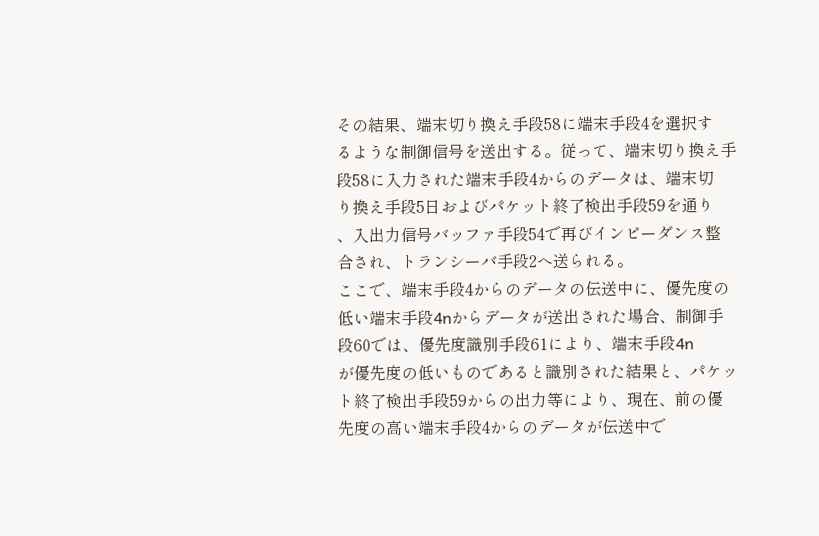その結果、端末切り換え手段58に端末手段4を選択す
るような制御信号を送出する。従って、端末切り換え手
段58に入力された端末手段4からのデータは、端末切
り換え手段5日およびパケット終了検出手段59を通り
、入出力信号バッファ手段54で再びインピーダンス整
合され、トランシーバ手段2へ送られる。
ここで、端末手段4からのデータの伝送中に、優先度の
低い端末手段4nからデータが送出された場合、制御手
段60では、優先度識別手段61により、端末手段4n
が優先度の低いものであると識別された結果と、パケッ
ト終了検出手段59からの出力等により、現在、前の優
先度の高い端末手段4からのデータが伝送中で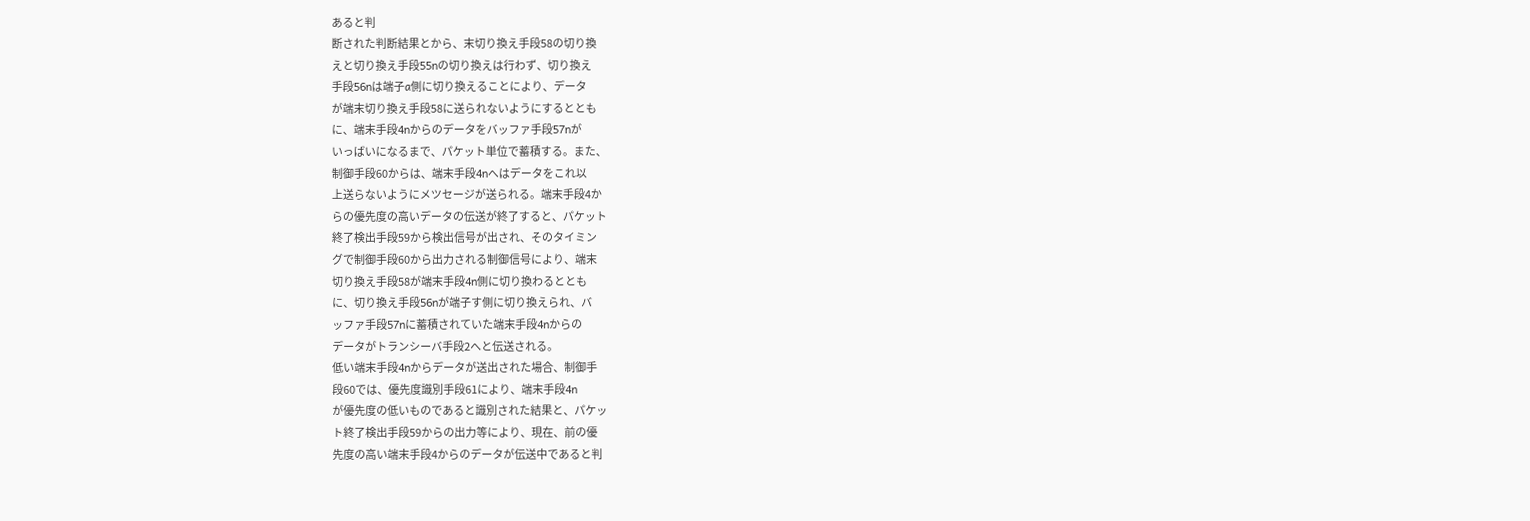あると判
断された判断結果とから、末切り換え手段58の切り換
えと切り換え手段55nの切り換えは行わず、切り換え
手段56nは端子a側に切り換えることにより、データ
が端末切り換え手段58に送られないようにするととも
に、端末手段4nからのデータをバッファ手段57nが
いっばいになるまで、パケット単位で蓄積する。また、
制御手段60からは、端末手段4nへはデータをこれ以
上送らないようにメツセージが送られる。端末手段4か
らの優先度の高いデータの伝送が終了すると、パケット
終了検出手段59から検出信号が出され、そのタイミン
グで制御手段60から出力される制御信号により、端末
切り換え手段58が端末手段4n側に切り換わるととも
に、切り換え手段56nが端子す側に切り換えられ、バ
ッファ手段57nに蓄積されていた端末手段4nからの
データがトランシーバ手段2へと伝送される。
低い端末手段4nからデータが送出された場合、制御手
段60では、優先度識別手段61により、端末手段4n
が優先度の低いものであると識別された結果と、パケッ
ト終了検出手段59からの出力等により、現在、前の優
先度の高い端末手段4からのデータが伝送中であると判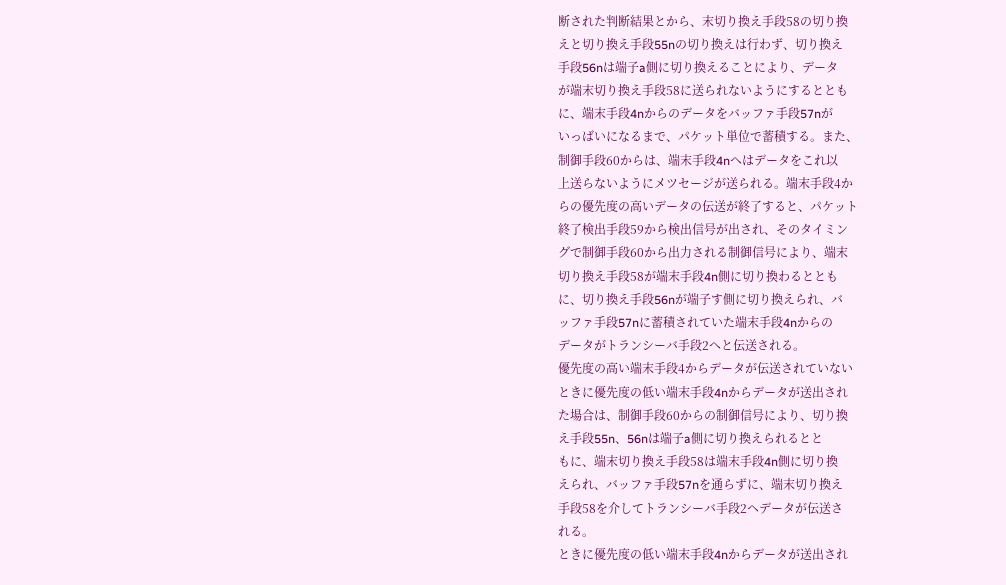断された判断結果とから、末切り換え手段58の切り換
えと切り換え手段55nの切り換えは行わず、切り換え
手段56nは端子a側に切り換えることにより、データ
が端末切り換え手段58に送られないようにするととも
に、端末手段4nからのデータをバッファ手段57nが
いっばいになるまで、パケット単位で蓄積する。また、
制御手段60からは、端末手段4nへはデータをこれ以
上送らないようにメツセージが送られる。端末手段4か
らの優先度の高いデータの伝送が終了すると、パケット
終了検出手段59から検出信号が出され、そのタイミン
グで制御手段60から出力される制御信号により、端末
切り換え手段58が端末手段4n側に切り換わるととも
に、切り換え手段56nが端子す側に切り換えられ、バ
ッファ手段57nに蓄積されていた端末手段4nからの
データがトランシーバ手段2へと伝送される。
優先度の高い端末手段4からデータが伝送されていない
ときに優先度の低い端末手段4nからデータが送出され
た場合は、制御手段60からの制御信号により、切り換
え手段55n、56nは端子a側に切り換えられるとと
もに、端末切り換え手段58は端末手段4n側に切り換
えられ、バッファ手段57nを通らずに、端末切り換え
手段58を介してトランシーバ手段2ヘデータが伝送さ
れる。
ときに優先度の低い端末手段4nからデータが送出され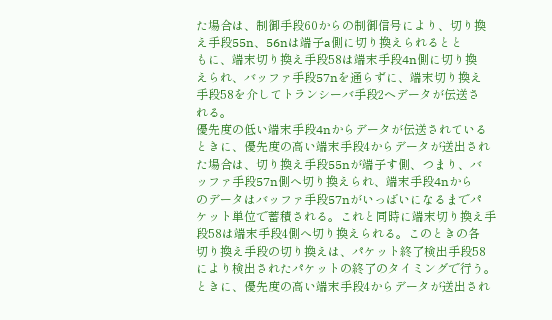た場合は、制御手段60からの制御信号により、切り換
え手段55n、56nは端子a側に切り換えられるとと
もに、端末切り換え手段58は端末手段4n側に切り換
えられ、バッファ手段57nを通らずに、端末切り換え
手段58を介してトランシーバ手段2ヘデータが伝送さ
れる。
優先度の低い端末手段4nからデータが伝送されている
ときに、優先度の高い端末手段4からデータが送出され
た場合は、切り換え手段55nが端子す側、つまり、バ
ッファ手段57n側へ切り換えられ、端末手段4nから
のデータはバッファ手段57nがいっばいになるまでパ
ケット単位で蓄積される。これと同時に端末切り換え手
段58は端末手段4側へ切り換えられる。このときの各
切り換え手段の切り換えは、パケット終了検出手段58
により検出されたパケットの終了のタイミングで行う。
ときに、優先度の高い端末手段4からデータが送出され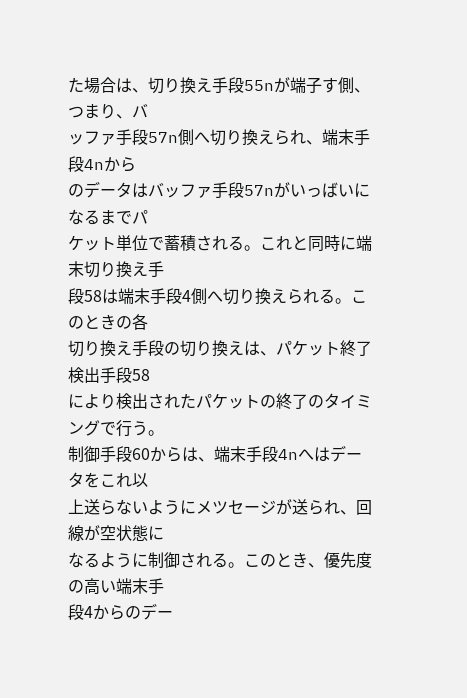た場合は、切り換え手段55nが端子す側、つまり、バ
ッファ手段57n側へ切り換えられ、端末手段4nから
のデータはバッファ手段57nがいっばいになるまでパ
ケット単位で蓄積される。これと同時に端末切り換え手
段58は端末手段4側へ切り換えられる。このときの各
切り換え手段の切り換えは、パケット終了検出手段58
により検出されたパケットの終了のタイミングで行う。
制御手段60からは、端末手段4nへはデータをこれ以
上送らないようにメツセージが送られ、回線が空状態に
なるように制御される。このとき、優先度の高い端末手
段4からのデー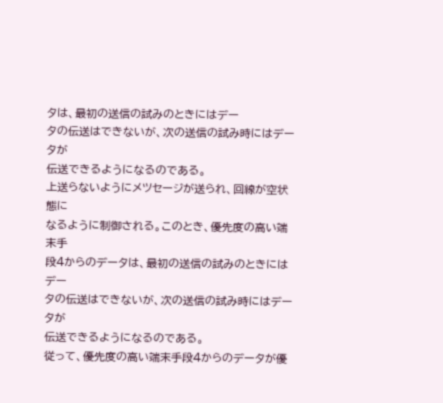タは、最初の送信の試みのときにはデー
タの伝送はできないが、次の送信の試み時にはデータが
伝送できるようになるのである。
上送らないようにメツセージが送られ、回線が空状態に
なるように制御される。このとき、優先度の高い端末手
段4からのデータは、最初の送信の試みのときにはデー
タの伝送はできないが、次の送信の試み時にはデータが
伝送できるようになるのである。
従って、優先度の高い端末手段4からのデータが優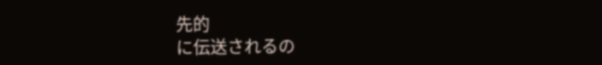先的
に伝送されるの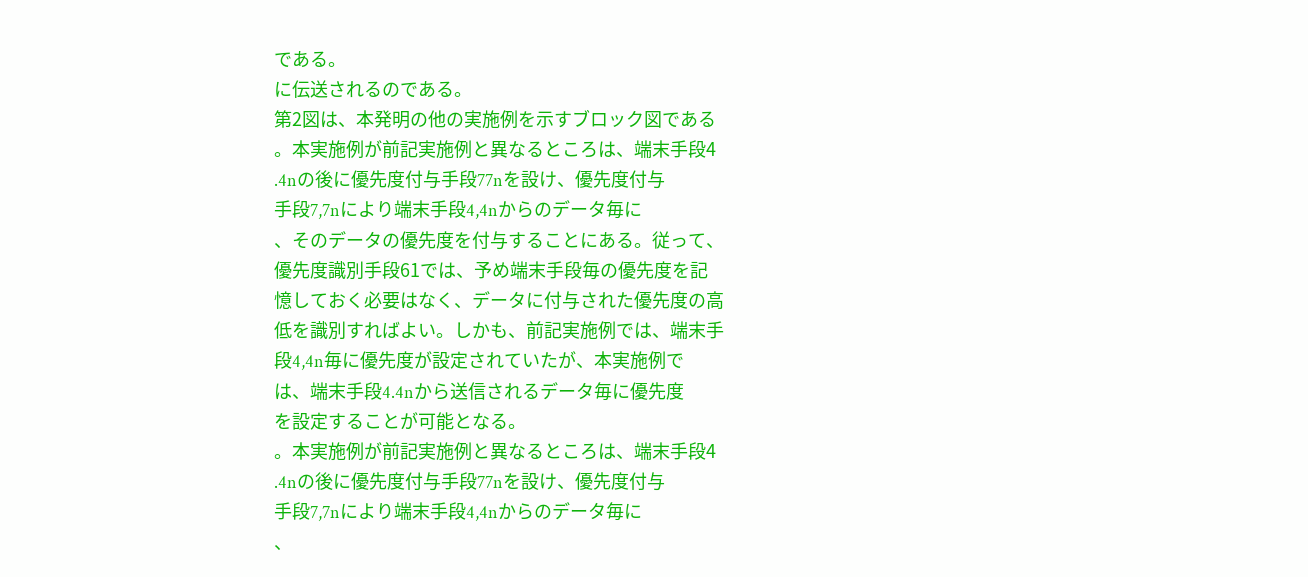である。
に伝送されるのである。
第2図は、本発明の他の実施例を示すブロック図である
。本実施例が前記実施例と異なるところは、端末手段4
.4nの後に優先度付与手段77nを設け、優先度付与
手段7,7nにより端末手段4,4nからのデータ毎に
、そのデータの優先度を付与することにある。従って、
優先度識別手段61では、予め端末手段毎の優先度を記
憶しておく必要はなく、データに付与された優先度の高
低を識別すればよい。しかも、前記実施例では、端末手
段4,4n毎に優先度が設定されていたが、本実施例で
は、端末手段4.4nから送信されるデータ毎に優先度
を設定することが可能となる。
。本実施例が前記実施例と異なるところは、端末手段4
.4nの後に優先度付与手段77nを設け、優先度付与
手段7,7nにより端末手段4,4nからのデータ毎に
、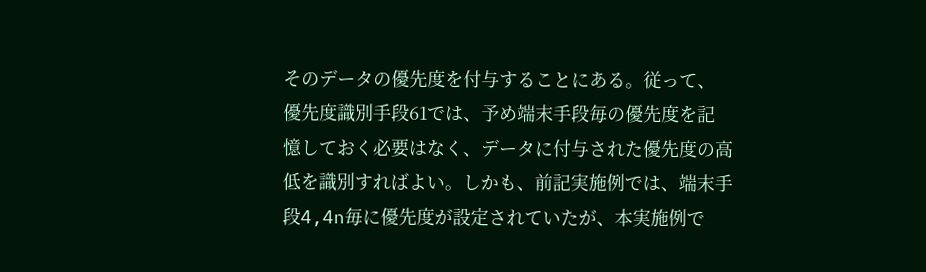そのデータの優先度を付与することにある。従って、
優先度識別手段61では、予め端末手段毎の優先度を記
憶しておく必要はなく、データに付与された優先度の高
低を識別すればよい。しかも、前記実施例では、端末手
段4,4n毎に優先度が設定されていたが、本実施例で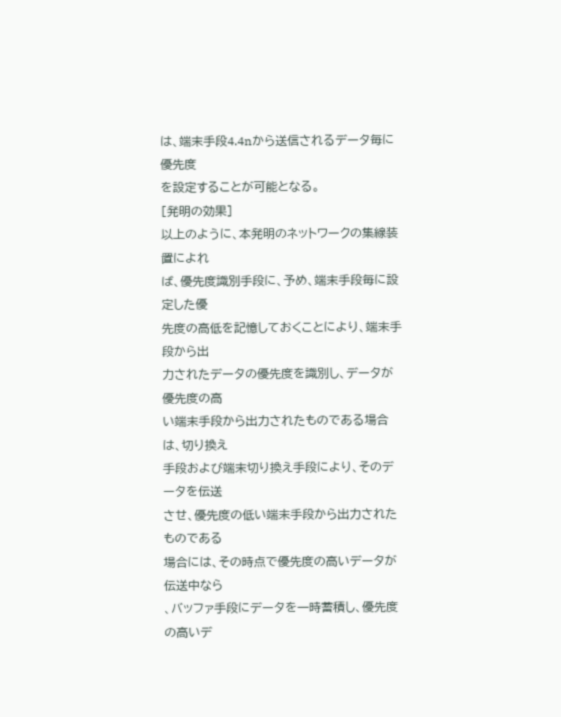は、端末手段4.4nから送信されるデータ毎に優先度
を設定することが可能となる。
[発明の効果]
以上のように、本発明のネットワークの集線装置によれ
ば、優先度識別手段に、予め、端末手段毎に設定した優
先度の高低を記憶しておくことにより、端末手段から出
力されたデータの優先度を識別し、データが優先度の高
い端末手段から出力されたものである場合は、切り換え
手段および端末切り換え手段により、そのデータを伝送
させ、優先度の低い端末手段から出力されたものである
場合には、その時点で優先度の高いデータが伝送中なら
、バッファ手段にデータを一時蓄積し、優先度の高いデ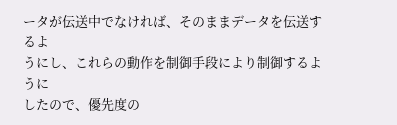ータが伝送中でなければ、そのままデータを伝送するよ
うにし、これらの動作を制御手段により制御するように
したので、優先度の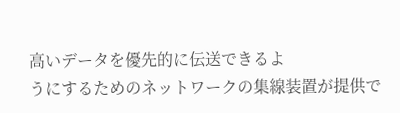高いデータを優先的に伝送できるよ
うにするためのネットワークの集線装置が提供で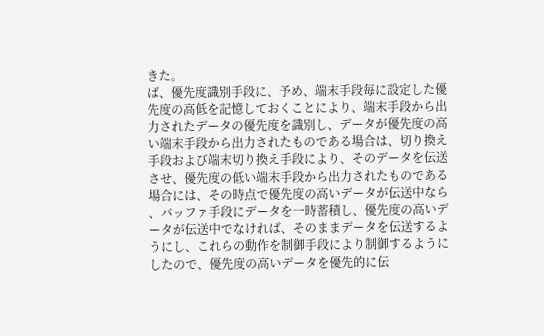きた。
ば、優先度識別手段に、予め、端末手段毎に設定した優
先度の高低を記憶しておくことにより、端末手段から出
力されたデータの優先度を識別し、データが優先度の高
い端末手段から出力されたものである場合は、切り換え
手段および端末切り換え手段により、そのデータを伝送
させ、優先度の低い端末手段から出力されたものである
場合には、その時点で優先度の高いデータが伝送中なら
、バッファ手段にデータを一時蓄積し、優先度の高いデ
ータが伝送中でなければ、そのままデータを伝送するよ
うにし、これらの動作を制御手段により制御するように
したので、優先度の高いデータを優先的に伝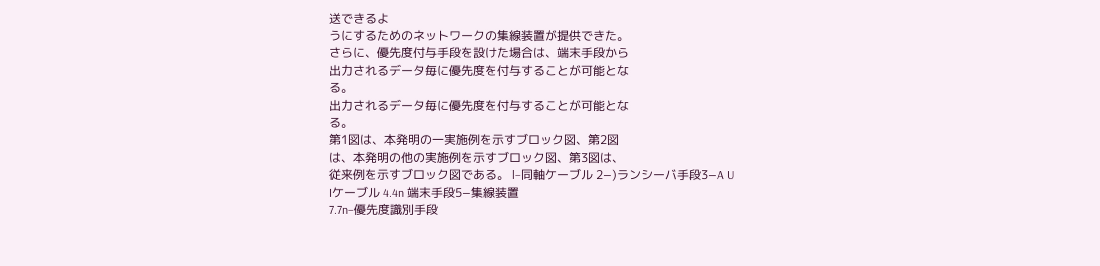送できるよ
うにするためのネットワークの集線装置が提供できた。
さらに、優先度付与手段を設けた場合は、端末手段から
出力されるデータ毎に優先度を付与することが可能とな
る。
出力されるデータ毎に優先度を付与することが可能とな
る。
第1図は、本発明の一実施例を示すブロック図、第2図
は、本発明の他の実施例を示すブロック図、第3図は、
従来例を示すブロック図である。 l−同軸ケーブル 2−)ランシーバ手段3−A U
Iケーブル 4.4n 端末手段5−集線装置
7.7n−優先度識別手段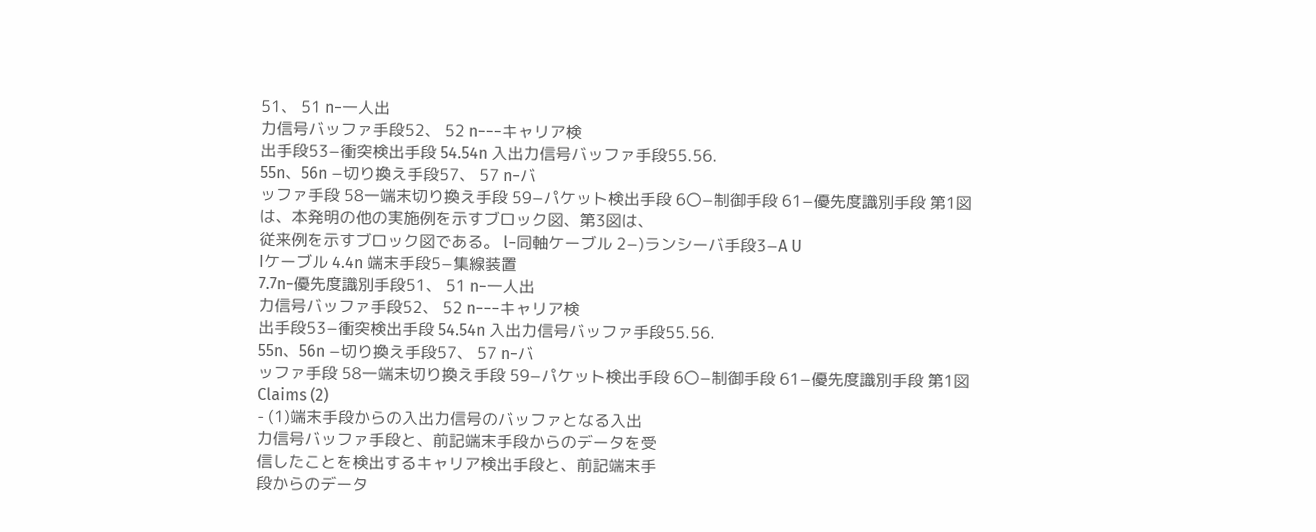51、 51 n−一人出
力信号バッファ手段52、 52 n−−−キャリア検
出手段53−衝突検出手段 54.54n 入出力信号バッファ手段55.56.
55n、56n −切り換え手段57、 57 n−バ
ッファ手段 58一端末切り換え手段 59−パケット検出手段 6〇−制御手段 61−優先度識別手段 第1図
は、本発明の他の実施例を示すブロック図、第3図は、
従来例を示すブロック図である。 l−同軸ケーブル 2−)ランシーバ手段3−A U
Iケーブル 4.4n 端末手段5−集線装置
7.7n−優先度識別手段51、 51 n−一人出
力信号バッファ手段52、 52 n−−−キャリア検
出手段53−衝突検出手段 54.54n 入出力信号バッファ手段55.56.
55n、56n −切り換え手段57、 57 n−バ
ッファ手段 58一端末切り換え手段 59−パケット検出手段 6〇−制御手段 61−優先度識別手段 第1図
Claims (2)
- (1)端末手段からの入出力信号のバッファとなる入出
力信号バッファ手段と、前記端末手段からのデータを受
信したことを検出するキャリア検出手段と、前記端末手
段からのデータ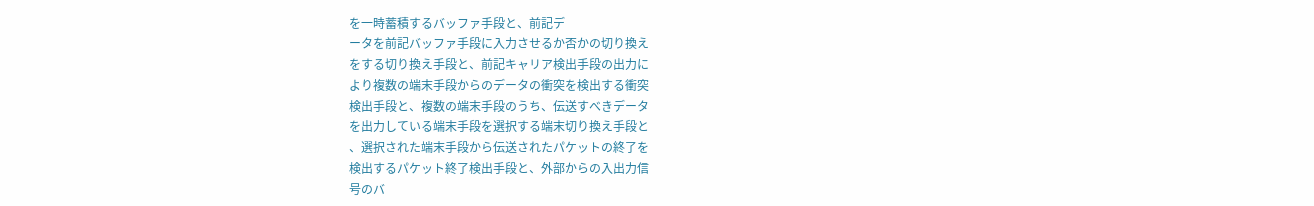を一時蓄積するバッファ手段と、前記デ
ータを前記バッファ手段に入力させるか否かの切り換え
をする切り換え手段と、前記キャリア検出手段の出力に
より複数の端末手段からのデータの衝突を検出する衝突
検出手段と、複数の端末手段のうち、伝送すべきデータ
を出力している端末手段を選択する端末切り換え手段と
、選択された端末手段から伝送されたパケットの終了を
検出するパケット終了検出手段と、外部からの入出力信
号のバ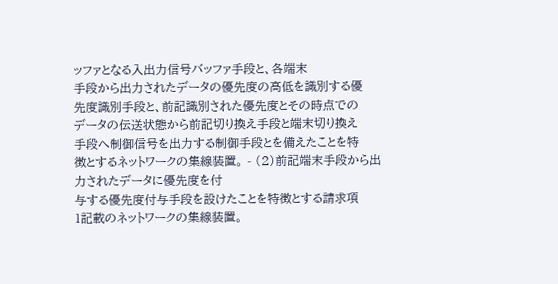ッファとなる入出力信号バッファ手段と、各端末
手段から出力されたデータの優先度の高低を識別する優
先度識別手段と、前記識別された優先度とその時点での
データの伝送状態から前記切り換え手段と端末切り換え
手段へ制御信号を出力する制御手段とを備えたことを特
徴とするネットワークの集線装置。 - (2)前記端末手段から出力されたデータに優先度を付
与する優先度付与手段を設けたことを特徴とする請求項
1記載のネットワークの集線装置。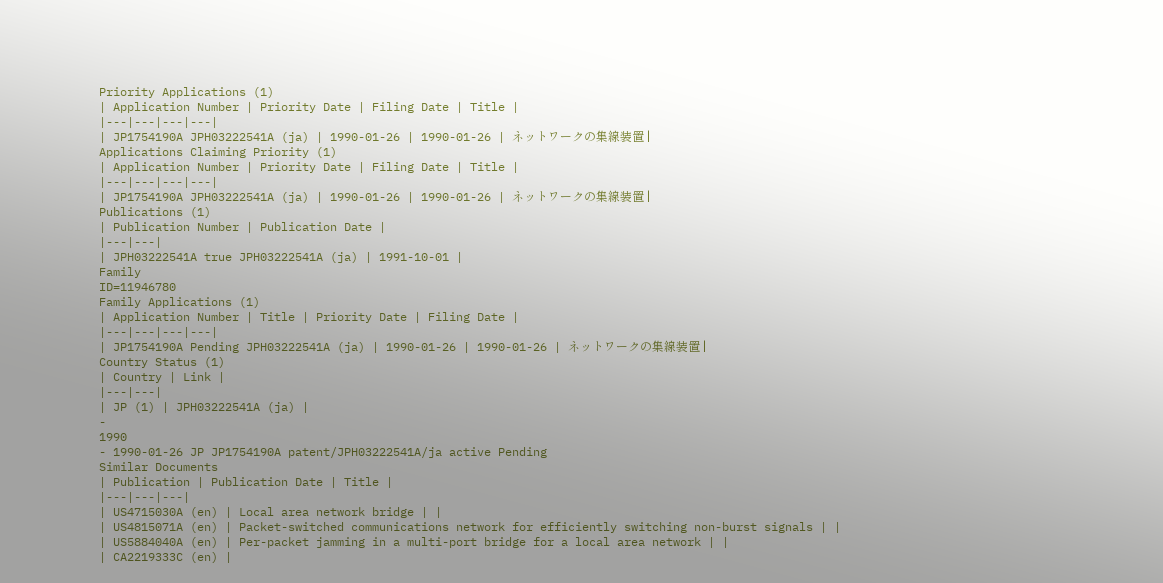Priority Applications (1)
| Application Number | Priority Date | Filing Date | Title |
|---|---|---|---|
| JP1754190A JPH03222541A (ja) | 1990-01-26 | 1990-01-26 | ネットワークの集線装置 |
Applications Claiming Priority (1)
| Application Number | Priority Date | Filing Date | Title |
|---|---|---|---|
| JP1754190A JPH03222541A (ja) | 1990-01-26 | 1990-01-26 | ネットワークの集線装置 |
Publications (1)
| Publication Number | Publication Date |
|---|---|
| JPH03222541A true JPH03222541A (ja) | 1991-10-01 |
Family
ID=11946780
Family Applications (1)
| Application Number | Title | Priority Date | Filing Date |
|---|---|---|---|
| JP1754190A Pending JPH03222541A (ja) | 1990-01-26 | 1990-01-26 | ネットワークの集線装置 |
Country Status (1)
| Country | Link |
|---|---|
| JP (1) | JPH03222541A (ja) |
-
1990
- 1990-01-26 JP JP1754190A patent/JPH03222541A/ja active Pending
Similar Documents
| Publication | Publication Date | Title |
|---|---|---|
| US4715030A (en) | Local area network bridge | |
| US4815071A (en) | Packet-switched communications network for efficiently switching non-burst signals | |
| US5884040A (en) | Per-packet jamming in a multi-port bridge for a local area network | |
| CA2219333C (en) |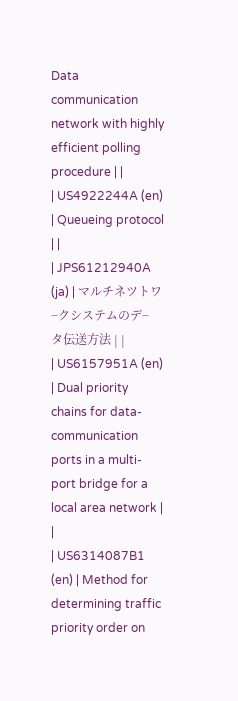Data communication network with highly efficient polling procedure | |
| US4922244A (en) | Queueing protocol | |
| JPS61212940A (ja) | マルチネツトワ−クシステムのデ−タ伝送方法 | |
| US6157951A (en) | Dual priority chains for data-communication ports in a multi-port bridge for a local area network | |
| US6314087B1 (en) | Method for determining traffic priority order on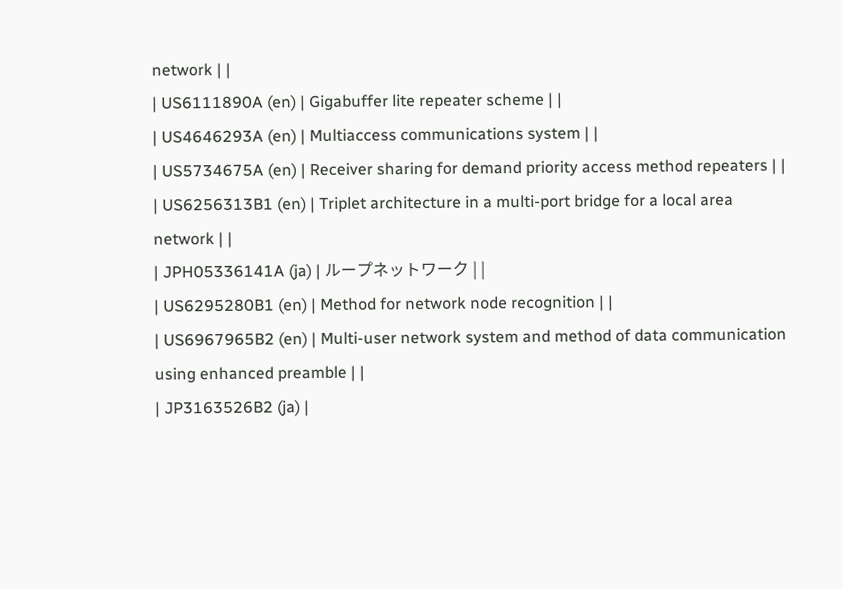network | |
| US6111890A (en) | Gigabuffer lite repeater scheme | |
| US4646293A (en) | Multiaccess communications system | |
| US5734675A (en) | Receiver sharing for demand priority access method repeaters | |
| US6256313B1 (en) | Triplet architecture in a multi-port bridge for a local area network | |
| JPH05336141A (ja) | ループネットワーク | |
| US6295280B1 (en) | Method for network node recognition | |
| US6967965B2 (en) | Multi-user network system and method of data communication using enhanced preamble | |
| JP3163526B2 (ja) |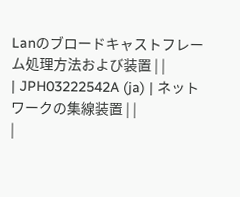Lanのブロードキャストフレーム処理方法および装置 | |
| JPH03222542A (ja) | ネットワークの集線装置 | |
|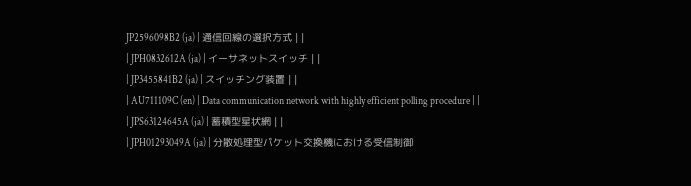JP2596098B2 (ja) | 通信回線の選択方式 | |
| JPH0832612A (ja) | イーサネットスイッチ | |
| JP3455841B2 (ja) | スイッチング装置 | |
| AU711109C (en) | Data communication network with highly efficient polling procedure | |
| JPS63124645A (ja) | 蓄積型星状網 | |
| JPH01293049A (ja) | 分散処理型パケット交換機における受信制御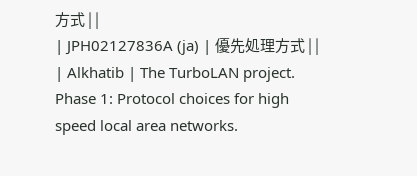方式 | |
| JPH02127836A (ja) | 優先処理方式 | |
| Alkhatib | The TurboLAN project. Phase 1: Protocol choices for high speed local area networks.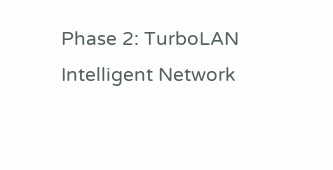Phase 2: TurboLAN Intelligent Network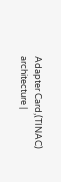Adapter Card,(TINAC) architecture |